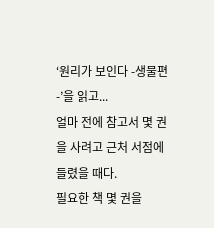‘원리가 보인다 -생물편-’을 읽고...
얼마 전에 참고서 몇 권을 사려고 근처 서점에 들렸을 때다.
필요한 책 몇 권을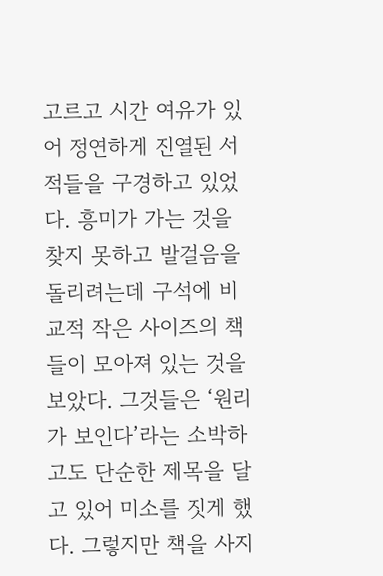고르고 시간 여유가 있어 정연하게 진열된 서적들을 구경하고 있었다. 흥미가 가는 것을 찾지 못하고 발걸음을 돌리려는데 구석에 비교적 작은 사이즈의 책들이 모아져 있는 것을 보았다. 그것들은 ‘원리가 보인다’라는 소박하고도 단순한 제목을 달고 있어 미소를 짓게 했다. 그렇지만 책을 사지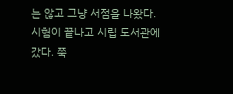는 않고 그냥 서점을 나왔다.
시험이 끝나고 시립 도서관에 갔다. 쭉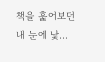책을 훑어보던 내 눈에 낯…